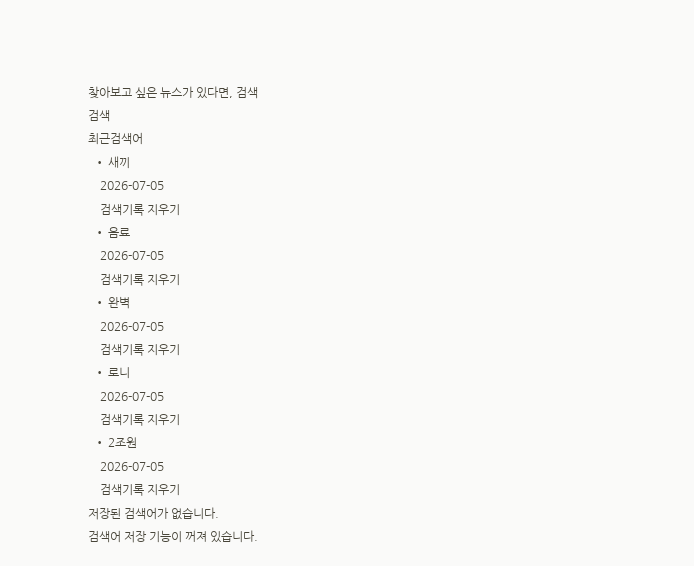찾아보고 싶은 뉴스가 있다면, 검색
검색
최근검색어
  • 새끼
    2026-07-05
    검색기록 지우기
  • 음료
    2026-07-05
    검색기록 지우기
  • 완벽
    2026-07-05
    검색기록 지우기
  • 로니
    2026-07-05
    검색기록 지우기
  • 2조원
    2026-07-05
    검색기록 지우기
저장된 검색어가 없습니다.
검색어 저장 기능이 꺼져 있습니다.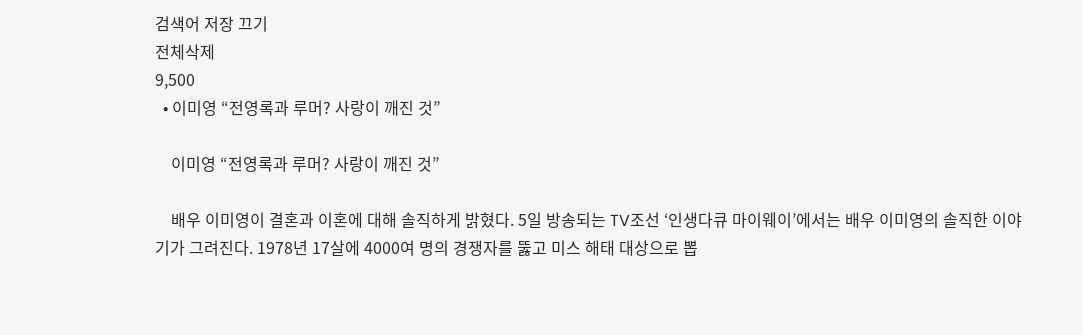검색어 저장 끄기
전체삭제
9,500
  • 이미영 “전영록과 루머? 사랑이 깨진 것”

    이미영 “전영록과 루머? 사랑이 깨진 것”

    배우 이미영이 결혼과 이혼에 대해 솔직하게 밝혔다. 5일 방송되는 TV조선 ‘인생다큐 마이웨이’에서는 배우 이미영의 솔직한 이야기가 그려진다. 1978년 17살에 4000여 명의 경쟁자를 뚫고 미스 해태 대상으로 뽑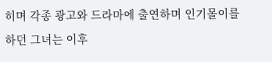히며 각종 광고와 드라마에 출연하며 인기몰이를 하던 그녀는 이후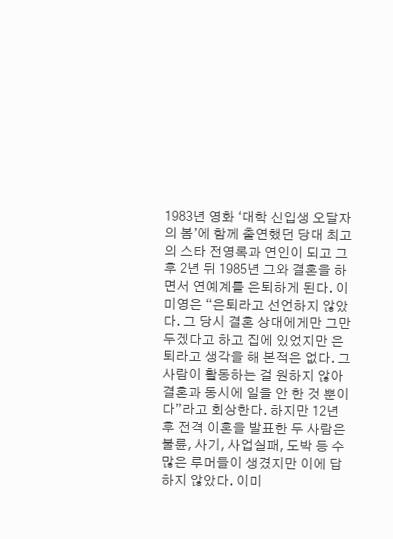1983년 영화 ‘대학 신입생 오달자의 봄’에 함께 출연했던 당대 최고의 스타 전영록과 연인이 되고 그 후 2년 뒤 1985년 그와 결혼을 하면서 연예계를 은퇴하게 된다. 이미영은 “은퇴라고 선언하지 않았다. 그 당시 결혼 상대에게만 그만두겠다고 하고 집에 있었지만 은퇴라고 생각을 해 본적은 없다. 그 사람이 활동하는 걸 원하지 않아 결혼과 동시에 일을 안 한 것 뿐이다”라고 회상한다. 하지만 12년 후 전격 이혼을 발표한 두 사람은 불륜, 사기, 사업실패, 도박 등 수 많은 루머들이 생겼지만 이에 답하지 않았다. 이미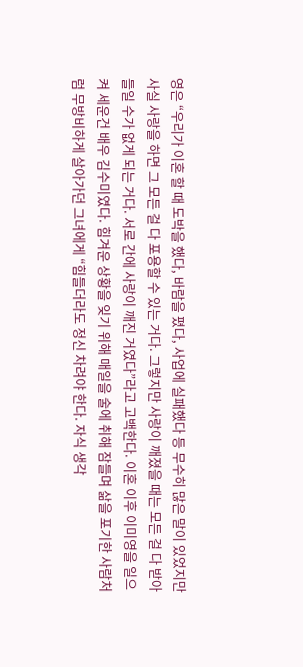영은 “우리가 이혼 할 때 도박을 했다, 바람을 폈다, 사업에 실패했다 등 무수히 많은 말이 있었지만 사실 사랑을 하면 그 모든 걸 다 포용할 수 있는 거다. 그렇지만 사랑이 깨졌을 때는 모든 걸 다 받아들일 수가 없게 되는 거다. 서로 간에 사랑이 깨진 거였다”라고 고백한다. 이혼 이후 이미영을 일으켜 세운건 배우 김수미였다. 힘겨운 상황을 잊기 위해 매일을 술에 취해 잠들며 삶을 포기한 사람처럼 무방비하게 살아가던 그녀에게 “힘들더라도 정신 차려야 한다. 자식 생각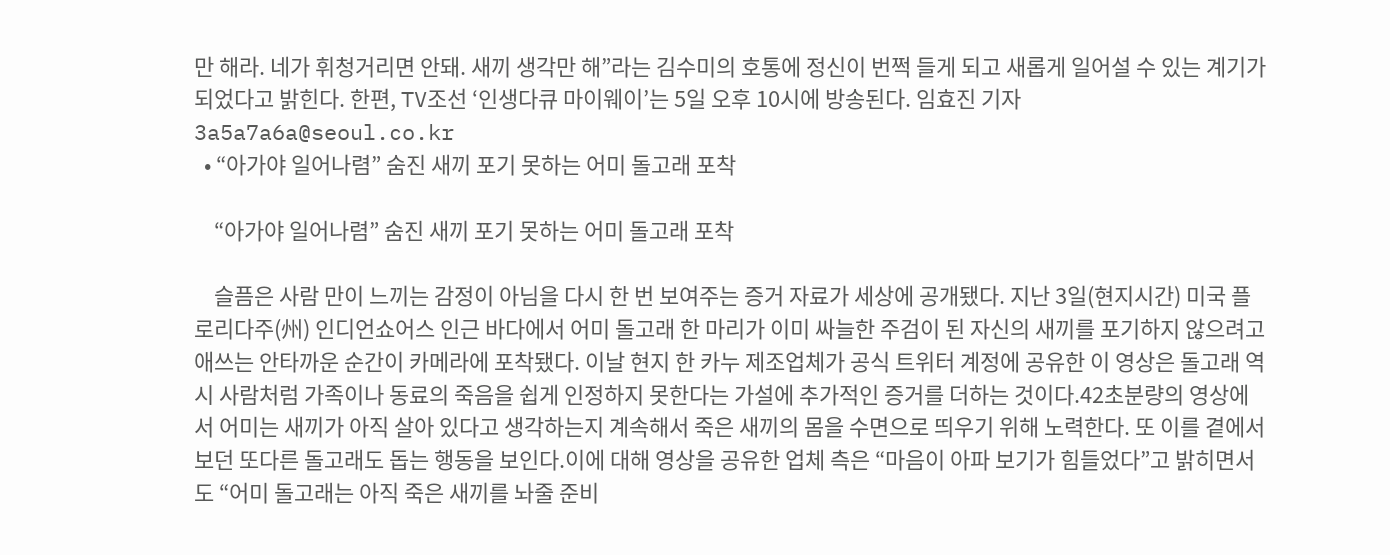만 해라. 네가 휘청거리면 안돼. 새끼 생각만 해”라는 김수미의 호통에 정신이 번쩍 들게 되고 새롭게 일어설 수 있는 계기가 되었다고 밝힌다. 한편, TV조선 ‘인생다큐 마이웨이’는 5일 오후 10시에 방송된다. 임효진 기자 3a5a7a6a@seoul.co.kr
  • “아가야 일어나렴” 숨진 새끼 포기 못하는 어미 돌고래 포착

    “아가야 일어나렴” 숨진 새끼 포기 못하는 어미 돌고래 포착

    슬픔은 사람 만이 느끼는 감정이 아님을 다시 한 번 보여주는 증거 자료가 세상에 공개됐다. 지난 3일(현지시간) 미국 플로리다주(州) 인디언쇼어스 인근 바다에서 어미 돌고래 한 마리가 이미 싸늘한 주검이 된 자신의 새끼를 포기하지 않으려고 애쓰는 안타까운 순간이 카메라에 포착됐다. 이날 현지 한 카누 제조업체가 공식 트위터 계정에 공유한 이 영상은 돌고래 역시 사람처럼 가족이나 동료의 죽음을 쉽게 인정하지 못한다는 가설에 추가적인 증거를 더하는 것이다.42초분량의 영상에서 어미는 새끼가 아직 살아 있다고 생각하는지 계속해서 죽은 새끼의 몸을 수면으로 띄우기 위해 노력한다. 또 이를 곁에서 보던 또다른 돌고래도 돕는 행동을 보인다.이에 대해 영상을 공유한 업체 측은 “마음이 아파 보기가 힘들었다”고 밝히면서도 “어미 돌고래는 아직 죽은 새끼를 놔줄 준비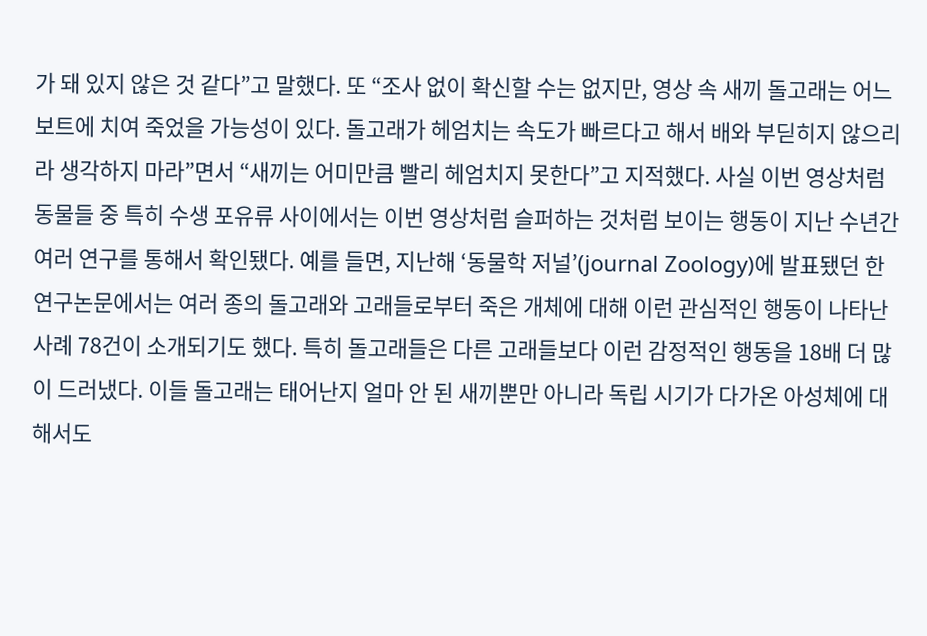가 돼 있지 않은 것 같다”고 말했다. 또 “조사 없이 확신할 수는 없지만, 영상 속 새끼 돌고래는 어느 보트에 치여 죽었을 가능성이 있다. 돌고래가 헤엄치는 속도가 빠르다고 해서 배와 부딛히지 않으리라 생각하지 마라”면서 “새끼는 어미만큼 빨리 헤엄치지 못한다”고 지적했다. 사실 이번 영상처럼 동물들 중 특히 수생 포유류 사이에서는 이번 영상처럼 슬퍼하는 것처럼 보이는 행동이 지난 수년간 여러 연구를 통해서 확인됐다. 예를 들면, 지난해 ‘동물학 저널’(journal Zoology)에 발표됐던 한 연구논문에서는 여러 종의 돌고래와 고래들로부터 죽은 개체에 대해 이런 관심적인 행동이 나타난 사례 78건이 소개되기도 했다. 특히 돌고래들은 다른 고래들보다 이런 감정적인 행동을 18배 더 많이 드러냈다. 이들 돌고래는 태어난지 얼마 안 된 새끼뿐만 아니라 독립 시기가 다가온 아성체에 대해서도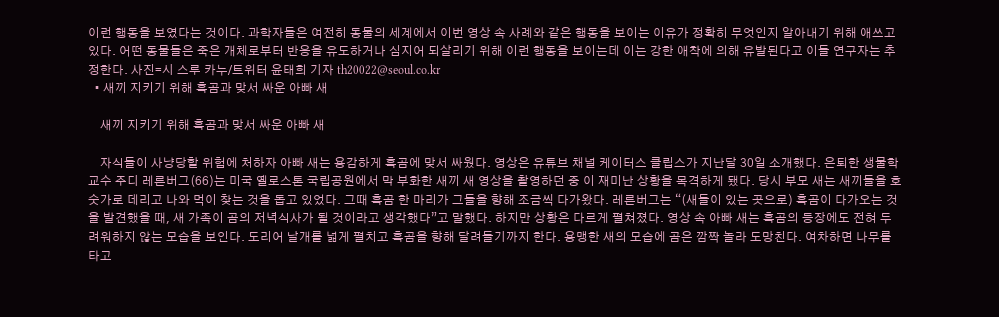이런 행동을 보였다는 것이다. 과학자들은 여전히 동물의 세계에서 이번 영상 속 사례와 같은 행동을 보이는 이유가 정확히 무엇인지 알아내기 위해 애쓰고 있다. 어떤 동물들은 죽은 개체로부터 반응을 유도하거나 심지어 되살리기 위해 이런 행동을 보이는데 이는 강한 애착에 의해 유발된다고 이들 연구자는 추정한다. 사진=시 스루 카누/트위터 윤태희 기자 th20022@seoul.co.kr
  • 새끼 지키기 위해 흑곰과 맞서 싸운 아빠 새

    새끼 지키기 위해 흑곰과 맞서 싸운 아빠 새

    자식들이 사냥당할 위험에 처하자 아빠 새는 용감하게 흑곰에 맞서 싸웠다. 영상은 유튜브 채널 케이터스 클립스가 지난달 30일 소개했다. 은퇴한 생물학 교수 주디 레른버그(66)는 미국 옐로스톤 국립공원에서 막 부화한 새끼 새 영상을 촬영하던 중 이 재미난 상황을 목격하게 됐다. 당시 부모 새는 새끼들을 호숫가로 데리고 나와 먹이 찾는 것을 돕고 있었다. 그때 흑곰 한 마리가 그들을 향해 조금씩 다가왔다. 레른버그는 “(새들이 있는 곳으로) 흑곰이 다가오는 것을 발견했을 때, 새 가족이 곰의 저녁식사가 될 것이라고 생각했다”고 말했다. 하지만 상황은 다르게 펼쳐졌다. 영상 속 아빠 새는 흑곰의 등장에도 전혀 두려워하지 않는 모습을 보인다. 도리어 날개를 넓게 펼치고 흑곰을 향해 달려들기까지 한다. 용맹한 새의 모습에 곰은 깜짝 놀라 도망친다. 여차하면 나무를 타고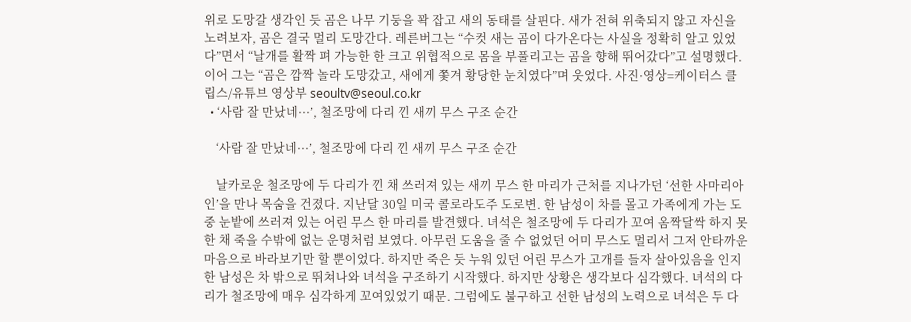위로 도망갈 생각인 듯 곰은 나무 기둥을 꽉 잡고 새의 동태를 살핀다. 새가 전혀 위축되지 않고 자신을 노려보자, 곰은 결국 멀리 도망간다. 레른버그는 “수컷 새는 곰이 다가온다는 사실을 정확히 알고 있었다”면서 “날개를 활짝 펴 가능한 한 크고 위협적으로 몸을 부풀리고는 곰을 향해 뛰어갔다”고 설명했다. 이어 그는 “곰은 깜짝 놀라 도망갔고, 새에게 쫓겨 황당한 눈치였다”며 웃었다. 사진·영상=케이터스 클립스/유튜브 영상부 seoultv@seoul.co.kr
  • ‘사람 잘 만났네···’, 철조망에 다리 낀 새끼 무스 구조 순간

    ‘사람 잘 만났네···’, 철조망에 다리 낀 새끼 무스 구조 순간

    날카로운 철조망에 두 다리가 낀 채 쓰러져 있는 새끼 무스 한 마리가 근처를 지나가던 ‘선한 사마리아인’을 만나 목숨을 건졌다. 지난달 30일 미국 콜로라도주 도로변. 한 남성이 차를 몰고 가족에게 가는 도중 눈밭에 쓰러져 있는 어린 무스 한 마리를 발견했다. 녀석은 철조망에 두 다리가 꼬여 옴짝달싹 하지 못한 채 죽을 수밖에 없는 운명처럼 보였다. 아무런 도움을 줄 수 없었던 어미 무스도 멀리서 그저 안타까운 마음으로 바라보기만 할 뿐이었다. 하지만 죽은 듯 누워 있던 어린 무스가 고개를 들자 살아있음을 인지한 남성은 차 밖으로 뛰쳐나와 녀석을 구조하기 시작했다. 하지만 상황은 생각보다 심각했다. 녀석의 다리가 철조망에 매우 심각하게 꼬여있었기 때문. 그럼에도 불구하고 선한 남성의 노력으로 녀석은 두 다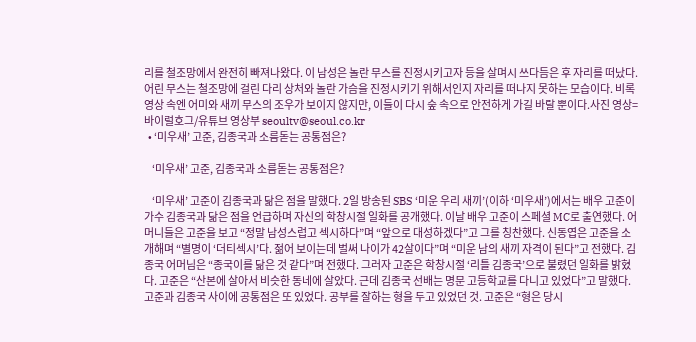리를 철조망에서 완전히 빠져나왔다. 이 남성은 놀란 무스를 진정시키고자 등을 살며시 쓰다듬은 후 자리를 떠났다. 어린 무스는 철조망에 걸린 다리 상처와 놀란 가슴을 진정시키기 위해서인지 자리를 떠나지 못하는 모습이다. 비록 영상 속엔 어미와 새끼 무스의 조우가 보이지 않지만, 이들이 다시 숲 속으로 안전하게 가길 바랄 뿐이다.사진 영상=바이럴호그/유튜브 영상부 seoultv@seoul.co.kr
  • ‘미우새’ 고준, 김종국과 소름돋는 공통점은?

    ‘미우새’ 고준, 김종국과 소름돋는 공통점은?

    ‘미우새’ 고준이 김종국과 닮은 점을 말했다. 2일 방송된 SBS ‘미운 우리 새끼’(이하 ‘미우새’)에서는 배우 고준이 가수 김종국과 닮은 점을 언급하며 자신의 학창시절 일화를 공개했다. 이날 배우 고준이 스페셜 MC로 출연했다. 어머니들은 고준을 보고 “정말 남성스럽고 섹시하다”며 “앞으로 대성하겠다”고 그를 칭찬했다. 신동엽은 고준을 소개해며 “별명이 ‘더티섹시’다. 젊어 보이는데 벌써 나이가 42살이다”며 “미운 남의 새끼 자격이 된다”고 전했다. 김종국 어머님은 “종국이를 닮은 것 같다”며 전했다. 그러자 고준은 학창시절 ‘리틀 김종국’으로 불렸던 일화를 밝혔다. 고준은 “산본에 살아서 비슷한 동네에 살았다. 근데 김종국 선배는 명문 고등학교를 다니고 있었다”고 말했다. 고준과 김종국 사이에 공통점은 또 있었다. 공부를 잘하는 형을 두고 있었던 것. 고준은 “형은 당시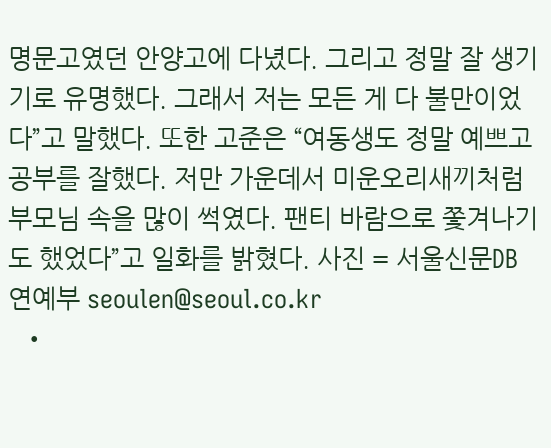명문고였던 안양고에 다녔다. 그리고 정말 잘 생기기로 유명했다. 그래서 저는 모든 게 다 불만이었다”고 말했다. 또한 고준은 “여동생도 정말 예쁘고 공부를 잘했다. 저만 가운데서 미운오리새끼처럼 부모님 속을 많이 썩였다. 팬티 바람으로 쫓겨나기도 했었다”고 일화를 밝혔다. 사진 = 서울신문DB 연예부 seoulen@seoul.co.kr
  •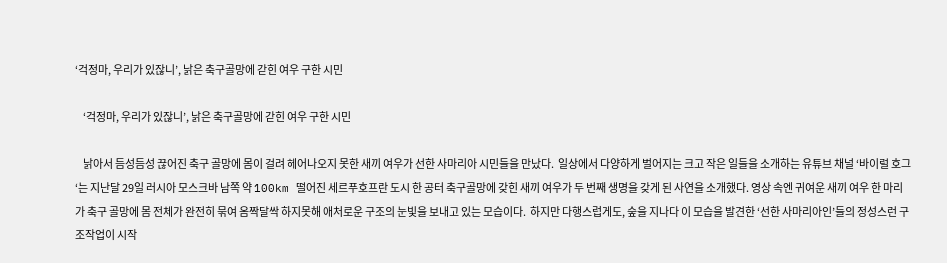‘걱정마, 우리가 있잖니’, 낡은 축구골망에 갇힌 여우 구한 시민

    ‘걱정마, 우리가 있잖니’, 낡은 축구골망에 갇힌 여우 구한 시민

    낡아서 듬성듬성 끊어진 축구 골망에 몸이 걸려 헤어나오지 못한 새끼 여우가 선한 사마리아 시민들을 만났다.  일상에서 다양하게 벌어지는 크고 작은 일들을 소개하는 유튜브 채널 ‘바이럴 호그‘는 지난달 29일 러시아 모스크바 남쪽 약 100km 떨어진 세르푸호프란 도시 한 공터 축구골망에 갖힌 새끼 여우가 두 번째 생명을 갖게 된 사연을 소개했다. 영상 속엔 귀여운 새끼 여우 한 마리가 축구 골망에 몸 전체가 완전히 묶여 옴짝달싹 하지못해 애처로운 구조의 눈빛을 보내고 있는 모습이다.  하지만 다행스럽게도, 숲을 지나다 이 모습을 발견한 ‘선한 사마리아인’들의 정성스런 구조작업이 시작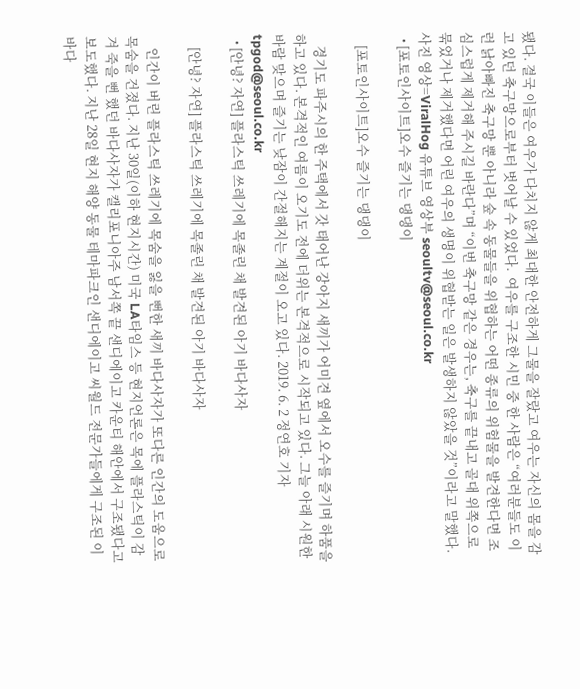됐다. 결국 이들은 여우가 다치지 않게 최대한 안전하게 그물을 잘랐고 여우는 자신의 몸을 감고 있던 축구망으로부터 벗어날 수 있었다.  여우를 구조한 시민 중 한 사람은 “여러분들도 이런 낡아빠진 축구망 뿐 아니라 숲 속 동물들을 위협하는 어떤 종류의 위험물을 발견한다면 조심스럽게 제거해 주시길 바란다”며 “이번 축구망 같은 경우는, 축구를 끝내고 골대 위쪽으로 묶었거나 제거했다면 어린 여우의 생명이 위협받는 일은 발생하지 않았을 것”이라고 말했다. 사진 영상=ViralHog 유튜브 영상부 seoultv@seoul.co.kr
  • [포토인사이트]오수 즐기는 댕댕이

    [포토인사이트]오수 즐기는 댕댕이

    경기도 파주시의 한 주택에서 갓 태어난 강아지 새끼가 어미견 옆에서 오수를 즐기며 하품을 하고 있다. 본격적인 여름이 오기도 전에 더위는 본격적으로 시작되고 있다. 그늘 아래 시원한 바람 맞으며 즐기는 낮잠이 간절해지는 계절이 오고 있다. 2019. 6. 2 정연호 기자 tpgod@seoul.co.kr
  • [안녕? 자연] 플라스틱 쓰레기에 목졸린 채 발견된 아기 바다사자

    [안녕? 자연] 플라스틱 쓰레기에 목졸린 채 발견된 아기 바다사자

    인간이 버린 플라스틱 쓰레기에 목숨을 잃을 뻔한 새끼 바다사자가 또다른 인간의 도움으로 목숨을 건졌다. 지난 30일(이하 현지시간) 미국 LA타임스 등 현지언론은 목에 플라스틱이 감겨 죽을 뻔 했던 바다사자가 캘리포니아주 남서쪽 끝 샌디에이고 카운티 해안에서 구조됐다고 보도했다. 지난 28일 현지 해양 동물 테마파크인 샌디에이고 씨월드 전문가들에게 구조된 이 바다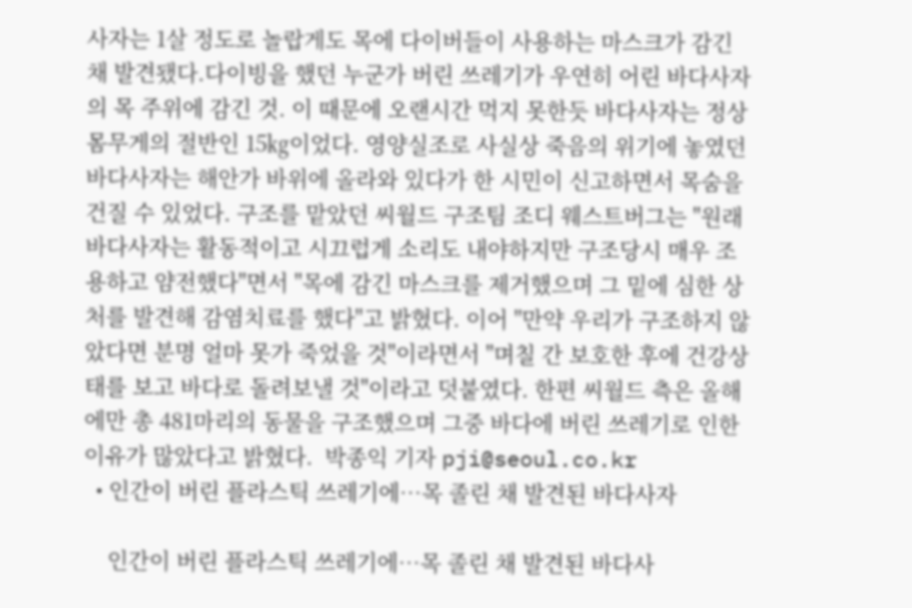사자는 1살 정도로 놀랍게도 목에 다이버들이 사용하는 마스크가 감긴 채 발견됐다.다이빙을 했던 누군가 버린 쓰레기가 우연히 어린 바다사자의 목 주위에 감긴 것. 이 때문에 오랜시간 먹지 못한듯 바다사자는 정상 몸무게의 절반인 15㎏이었다. 영양실조로 사실상 죽음의 위기에 놓였던 바다사자는 해안가 바위에 올라와 있다가 한 시민이 신고하면서 목숨을 건질 수 있었다. 구조를 맡았던 씨월드 구조팀 조디 웨스트버그는 "원래 바다사자는 활동적이고 시끄럽게 소리도 내야하지만 구조당시 매우 조용하고 얌전했다"면서 "목에 감긴 마스크를 제거했으며 그 밑에 심한 상처를 발견해 감염치료를 했다"고 밝혔다. 이어 "만약 우리가 구조하지 않았다면 분명 얼마 못가 죽었을 것"이라면서 "며칠 간 보호한 후에 건강상태를 보고 바다로 돌려보낼 것"이라고 덧붙였다. 한편 씨월드 측은 올해에만 총 481마리의 동물을 구조했으며 그중 바다에 버린 쓰레기로 인한 이유가 많았다고 밝혔다.  박종익 기자 pji@seoul.co.kr
  • 인간이 버린 플라스틱 쓰레기에…목 졸린 채 발견된 바다사자

    인간이 버린 플라스틱 쓰레기에…목 졸린 채 발견된 바다사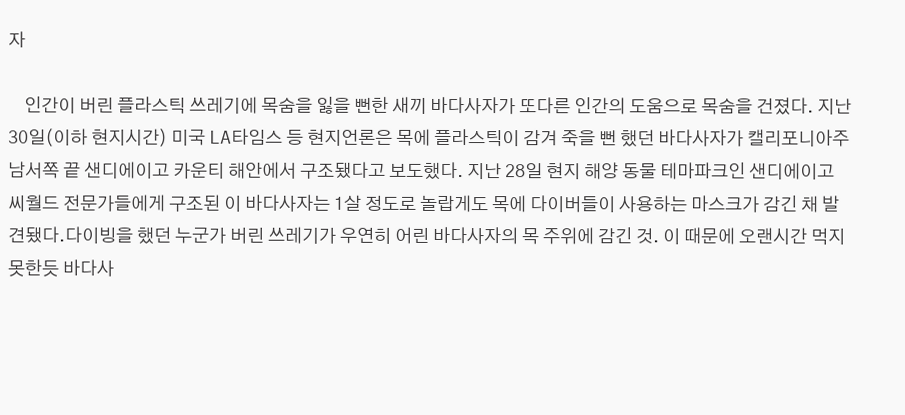자

    인간이 버린 플라스틱 쓰레기에 목숨을 잃을 뻔한 새끼 바다사자가 또다른 인간의 도움으로 목숨을 건졌다. 지난 30일(이하 현지시간) 미국 LA타임스 등 현지언론은 목에 플라스틱이 감겨 죽을 뻔 했던 바다사자가 캘리포니아주 남서쪽 끝 샌디에이고 카운티 해안에서 구조됐다고 보도했다. 지난 28일 현지 해양 동물 테마파크인 샌디에이고 씨월드 전문가들에게 구조된 이 바다사자는 1살 정도로 놀랍게도 목에 다이버들이 사용하는 마스크가 감긴 채 발견됐다.다이빙을 했던 누군가 버린 쓰레기가 우연히 어린 바다사자의 목 주위에 감긴 것. 이 때문에 오랜시간 먹지 못한듯 바다사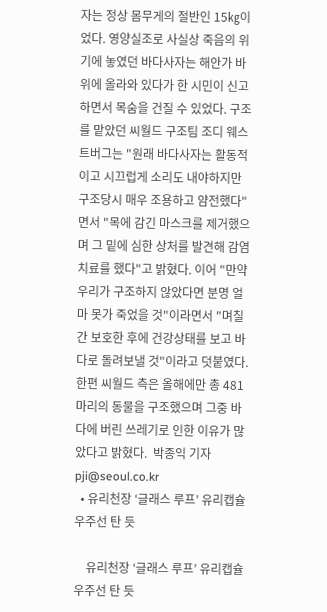자는 정상 몸무게의 절반인 15㎏이었다. 영양실조로 사실상 죽음의 위기에 놓였던 바다사자는 해안가 바위에 올라와 있다가 한 시민이 신고하면서 목숨을 건질 수 있었다. 구조를 맡았던 씨월드 구조팀 조디 웨스트버그는 "원래 바다사자는 활동적이고 시끄럽게 소리도 내야하지만 구조당시 매우 조용하고 얌전했다"면서 "목에 감긴 마스크를 제거했으며 그 밑에 심한 상처를 발견해 감염치료를 했다"고 밝혔다. 이어 "만약 우리가 구조하지 않았다면 분명 얼마 못가 죽었을 것"이라면서 "며칠 간 보호한 후에 건강상태를 보고 바다로 돌려보낼 것"이라고 덧붙였다. 한편 씨월드 측은 올해에만 총 481마리의 동물을 구조했으며 그중 바다에 버린 쓰레기로 인한 이유가 많았다고 밝혔다.  박종익 기자 pji@seoul.co.kr
  • 유리천장 ‘글래스 루프’ 유리캡슐 우주선 탄 듯

    유리천장 ‘글래스 루프’ 유리캡슐 우주선 탄 듯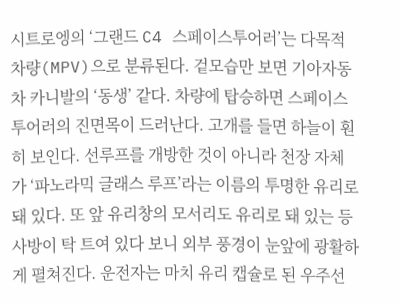시트로엥의 ‘그랜드 C4 스페이스투어러’는 다목적 차량(MPV)으로 분류된다. 겉모습만 보면 기아자동차 카니발의 ‘동생’ 같다. 차량에 탑승하면 스페이스투어러의 진면목이 드러난다. 고개를 들면 하늘이 훤히 보인다. 선루프를 개방한 것이 아니라 천장 자체가 ‘파노라믹 글래스 루프’라는 이름의 투명한 유리로 돼 있다. 또 앞 유리창의 모서리도 유리로 돼 있는 등 사방이 탁 트여 있다 보니 외부 풍경이 눈앞에 광활하게 펼쳐진다. 운전자는 마치 유리 캡슐로 된 우주선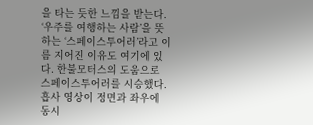을 타는 듯한 느낌을 받는다. ‘우주를 여행하는 사람’을 뜻하는 ‘스페이스투어러’라고 이름 지어진 이유도 여기에 있다. 한불모터스의 도움으로 스페이스투어러를 시승했다. 흡사 영상이 정면과 좌우에 동시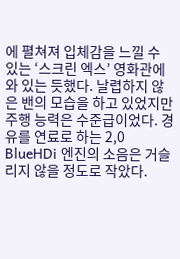에 펼쳐져 입체감을 느낄 수 있는 ‘스크린 엑스’ 영화관에 와 있는 듯했다. 날렵하지 않은 밴의 모습을 하고 있었지만 주행 능력은 수준급이었다. 경유를 연료로 하는 2,0 BlueHDi 엔진의 소음은 거슬리지 않을 정도로 작았다.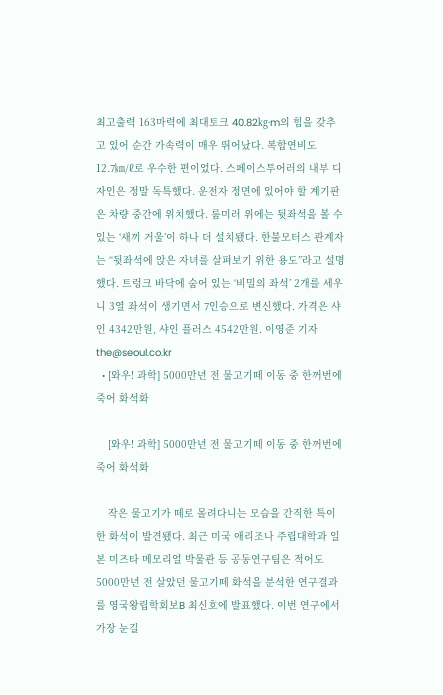최고출력 163마력에 최대토크 40.82㎏·m의 힘을 갖추고 있어 순간 가속력이 매우 뛰어났다. 복합연비도 12.7㎞/ℓ로 우수한 편이었다. 스페이스투어러의 내부 디자인은 정말 독특했다. 운전자 정면에 있어야 할 계기판은 차량 중간에 위치했다. 룸미러 위에는 뒷좌석을 볼 수 있는 ‘새끼 거울’이 하나 더 설치됐다. 한불모터스 관계자는 “뒷좌석에 앉은 자녀를 살펴보기 위한 용도”라고 설명했다. 트렁크 바닥에 숨어 있는 ‘비밀의 좌석’ 2개를 세우니 3열 좌석이 생기면서 7인승으로 변신했다. 가격은 샤인 4342만원, 샤인 플러스 4542만원. 이영준 기자 the@seoul.co.kr
  • [와우! 과학] 5000만년 전 물고기떼 이동 중 한꺼번에 죽어 화석화

    [와우! 과학] 5000만년 전 물고기떼 이동 중 한꺼번에 죽어 화석화

    작은 물고기가 떼로 몰려다니는 모습을 간직한 특이한 화석이 발견됐다. 최근 미국 애리조나 주립대학과 일본 미즈타 메모리얼 박물관 등 공동연구팀은 적어도 5000만년 전 살았던 물고기떼 화석을 분석한 연구결과를 영국왕립학회보B 최신호에 발표했다. 이번 연구에서 가장 눈길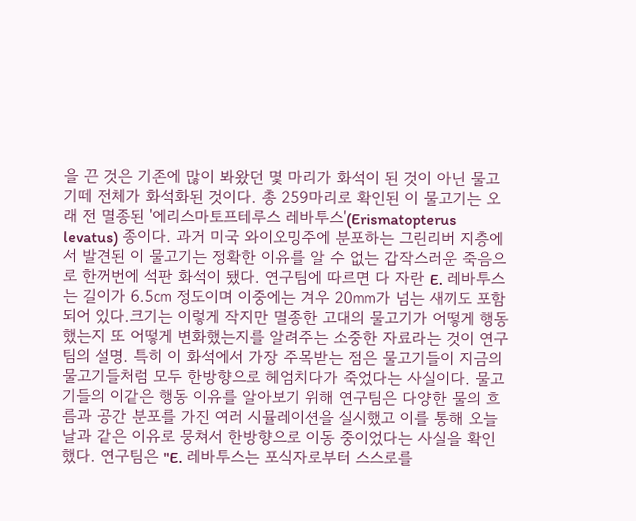을 끈 것은 기존에 많이 봐왔던 몇 마리가 화석이 된 것이 아닌 물고기떼 전체가 화석화된 것이다. 총 259마리로 확인된 이 물고기는 오래 전 멸종된 '에리스마토프테루스 레바투스'(Erismatopterus levatus) 종이다. 과거 미국 와이오밍주에 분포하는 그린리버 지층에서 발견된 이 물고기는 정확한 이유를 알 수 없는 갑작스러운 죽음으로 한꺼번에 석판 화석이 됐다. 연구팀에 따르면 다 자란 E. 레바투스는 길이가 6.5㎝ 정도이며 이중에는 겨우 20㎜가 넘는 새끼도 포함되어 있다.크기는 이렇게 작지만 멸종한 고대의 물고기가 어떻게 행동했는지 또 어떻게 변화했는지를 알려주는 소중한 자료라는 것이 연구팀의 설명. 특히 이 화석에서 가장 주목받는 점은 물고기들이 지금의 물고기들처럼 모두 한방향으로 헤엄치다가 죽었다는 사실이다. 물고기들의 이같은 행동 이유를 알아보기 위해 연구팀은 다양한 물의 흐름과 공간 분포를 가진 여러 시뮬레이션을 실시했고 이를 통해 오늘날과 같은 이유로 뭉쳐서 한방향으로 이동 중이었다는 사실을 확인했다. 연구팀은 "E. 레바투스는 포식자로부터 스스로를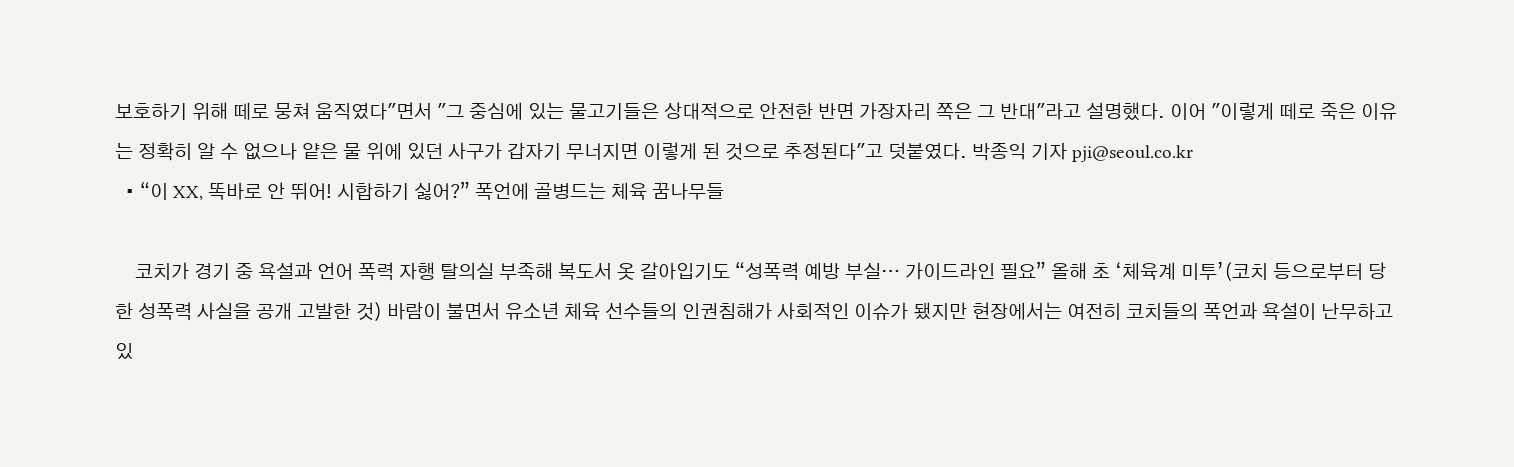보호하기 위해 떼로 뭉쳐 움직였다"면서 "그 중심에 있는 물고기들은 상대적으로 안전한 반면 가장자리 쪽은 그 반대"라고 설명했다. 이어 "이렇게 떼로 죽은 이유는 정확히 알 수 없으나 얕은 물 위에 있던 사구가 갑자기 무너지면 이렇게 된 것으로 추정된다"고 덧붙였다. 박종익 기자 pji@seoul.co.kr
  • “이 XX, 똑바로 안 뛰어! 시합하기 싫어?” 폭언에 골병드는 체육 꿈나무들

    코치가 경기 중 욕설과 언어 폭력 자행 탈의실 부족해 복도서 옷 갈아입기도 “성폭력 예방 부실… 가이드라인 필요” 올해 초 ‘체육계 미투’(코치 등으로부터 당한 성폭력 사실을 공개 고발한 것) 바람이 불면서 유소년 체육 선수들의 인권침해가 사회적인 이슈가 됐지만 현장에서는 여전히 코치들의 폭언과 욕설이 난무하고 있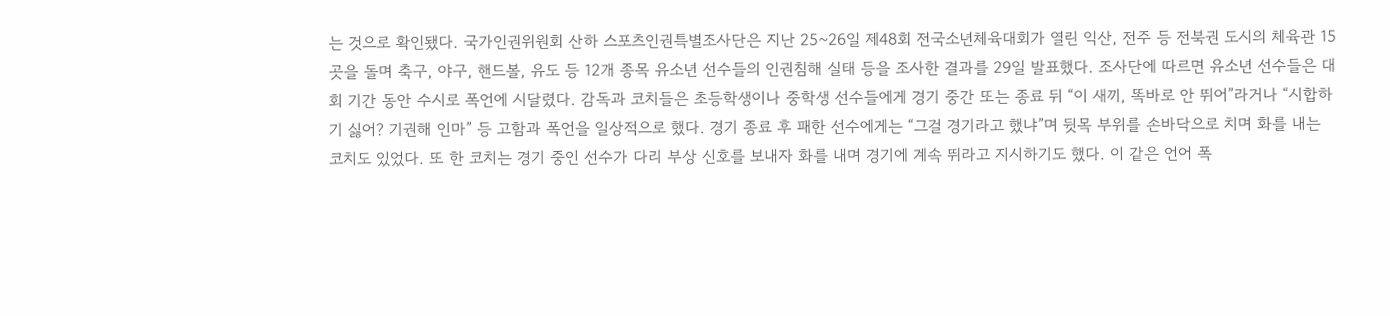는 것으로 확인됐다. 국가인권위원회 산하 스포츠인권특별조사단은 지난 25~26일 제48회 전국소년체육대회가 열린 익산, 전주 등 전북권 도시의 체육관 15곳을 돌며 축구, 야구, 핸드볼, 유도 등 12개 종목 유소년 선수들의 인권침해 실태 등을 조사한 결과를 29일 발표했다. 조사단에 따르면 유소년 선수들은 대회 기간 동안 수시로 폭언에 시달렸다. 감독과 코치들은 초등학생이나 중학생 선수들에게 경기 중간 또는 종료 뒤 “이 새끼, 똑바로 안 뛰어”라거나 “시합하기 싫어? 기권해 인마” 등 고함과 폭언을 일상적으로 했다. 경기 종료 후 패한 선수에게는 “그걸 경기라고 했냐”며 뒷목 부위를 손바닥으로 치며 화를 내는 코치도 있었다. 또 한 코치는 경기 중인 선수가 다리 부상 신호를 보내자 화를 내며 경기에 계속 뛰라고 지시하기도 했다. 이 같은 언어 폭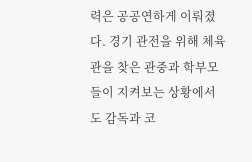력은 공공연하게 이뤄졌다. 경기 관전을 위해 체육관을 찾은 관중과 학부모들이 지켜보는 상황에서도 감독과 코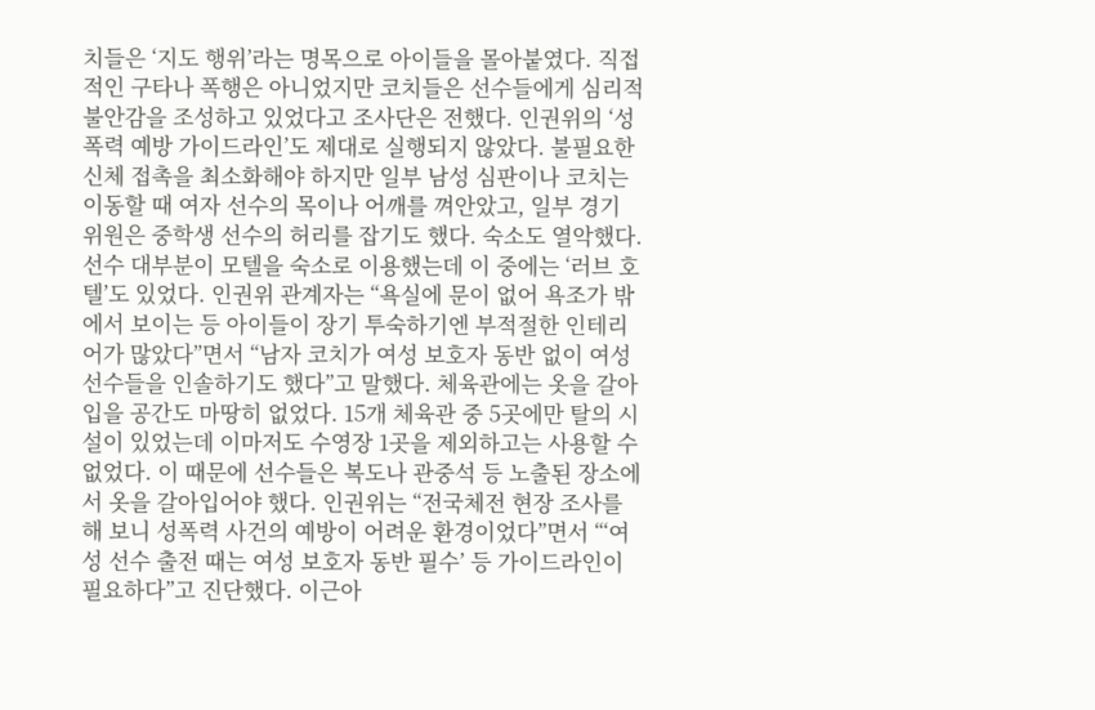치들은 ‘지도 행위’라는 명목으로 아이들을 몰아붙였다. 직접적인 구타나 폭행은 아니었지만 코치들은 선수들에게 심리적 불안감을 조성하고 있었다고 조사단은 전했다. 인권위의 ‘성폭력 예방 가이드라인’도 제대로 실행되지 않았다. 불필요한 신체 접촉을 최소화해야 하지만 일부 남성 심판이나 코치는 이동할 때 여자 선수의 목이나 어깨를 껴안았고, 일부 경기 위원은 중학생 선수의 허리를 잡기도 했다. 숙소도 열악했다. 선수 대부분이 모텔을 숙소로 이용했는데 이 중에는 ‘러브 호텔’도 있었다. 인권위 관계자는 “욕실에 문이 없어 욕조가 밖에서 보이는 등 아이들이 장기 투숙하기엔 부적절한 인테리어가 많았다”면서 “남자 코치가 여성 보호자 동반 없이 여성 선수들을 인솔하기도 했다”고 말했다. 체육관에는 옷을 갈아입을 공간도 마땅히 없었다. 15개 체육관 중 5곳에만 탈의 시설이 있었는데 이마저도 수영장 1곳을 제외하고는 사용할 수 없었다. 이 때문에 선수들은 복도나 관중석 등 노출된 장소에서 옷을 갈아입어야 했다. 인권위는 “전국체전 현장 조사를 해 보니 성폭력 사건의 예방이 어려운 환경이었다”면서 “‘여성 선수 출전 때는 여성 보호자 동반 필수’ 등 가이드라인이 필요하다”고 진단했다. 이근아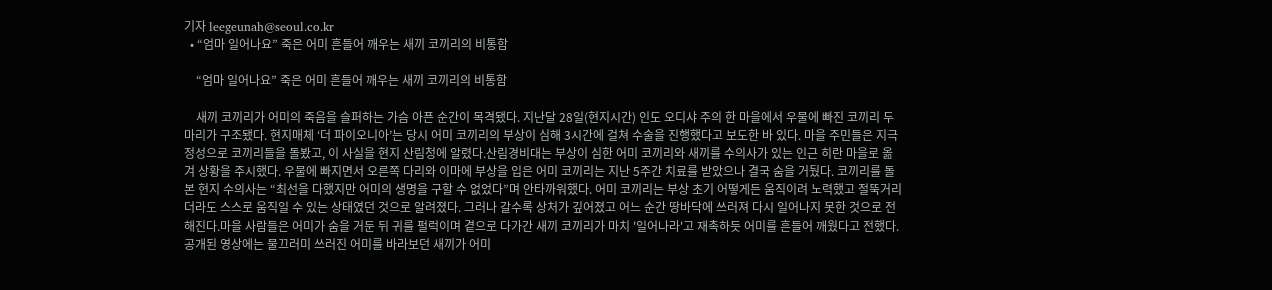기자 leegeunah@seoul.co.kr
  • “엄마 일어나요” 죽은 어미 흔들어 깨우는 새끼 코끼리의 비통함

    “엄마 일어나요” 죽은 어미 흔들어 깨우는 새끼 코끼리의 비통함

    새끼 코끼리가 어미의 죽음을 슬퍼하는 가슴 아픈 순간이 목격됐다. 지난달 28일(현지시간) 인도 오디샤 주의 한 마을에서 우물에 빠진 코끼리 두 마리가 구조됐다. 현지매체 ‘더 파이오니아’는 당시 어미 코끼리의 부상이 심해 3시간에 걸쳐 수술을 진행했다고 보도한 바 있다. 마을 주민들은 지극 정성으로 코끼리들을 돌봤고, 이 사실을 현지 산림청에 알렸다.산림경비대는 부상이 심한 어미 코끼리와 새끼를 수의사가 있는 인근 히란 마을로 옮겨 상황을 주시했다. 우물에 빠지면서 오른쪽 다리와 이마에 부상을 입은 어미 코끼리는 지난 5주간 치료를 받았으나 결국 숨을 거뒀다. 코끼리를 돌본 현지 수의사는 “최선을 다했지만 어미의 생명을 구할 수 없었다”며 안타까워했다. 어미 코끼리는 부상 초기 어떻게든 움직이려 노력했고 절뚝거리더라도 스스로 움직일 수 있는 상태였던 것으로 알려졌다. 그러나 갈수록 상처가 깊어졌고 어느 순간 땅바닥에 쓰러져 다시 일어나지 못한 것으로 전해진다.마을 사람들은 어미가 숨을 거둔 뒤 귀를 펄럭이며 곁으로 다가간 새끼 코끼리가 마치 '일어나라'고 재촉하듯 어미를 흔들어 깨웠다고 전했다. 공개된 영상에는 물끄러미 쓰러진 어미를 바라보던 새끼가 어미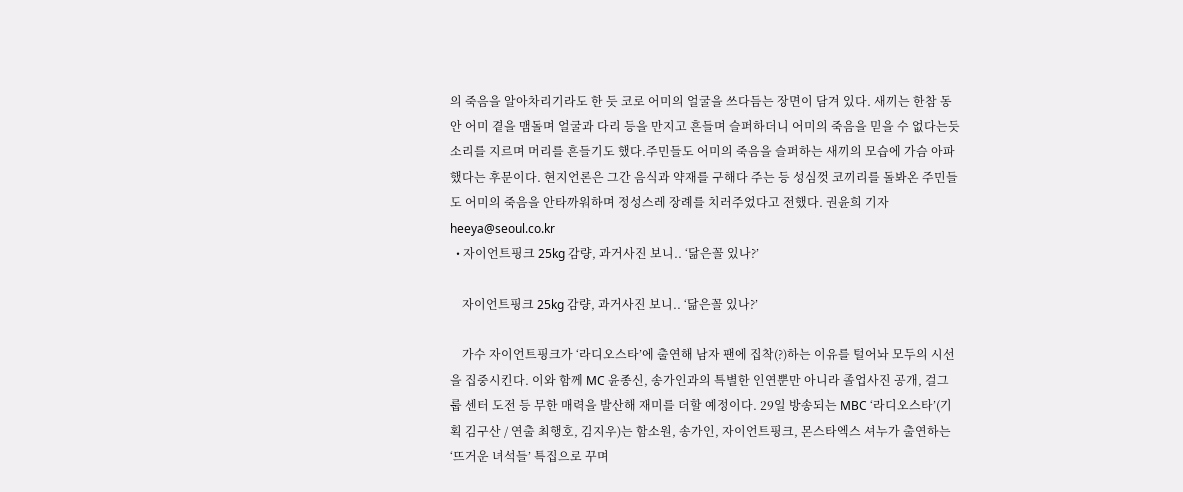의 죽음을 알아차리기라도 한 듯 코로 어미의 얼굴을 쓰다듬는 장면이 담겨 있다. 새끼는 한참 동안 어미 곁을 맴돌며 얼굴과 다리 등을 만지고 흔들며 슬퍼하더니 어미의 죽음을 믿을 수 없다는듯 소리를 지르며 머리를 흔들기도 했다.주민들도 어미의 죽음을 슬퍼하는 새끼의 모습에 가슴 아파했다는 후문이다. 현지언론은 그간 음식과 약재를 구해다 주는 등 성심껏 코끼리를 돌봐온 주민들도 어미의 죽음을 안타까워하며 정성스레 장례를 치러주었다고 전했다. 권윤희 기자 heeya@seoul.co.kr
  • 자이언트핑크 25kg 감량, 과거사진 보니.. ‘닮은꼴 있나?’

    자이언트핑크 25kg 감량, 과거사진 보니.. ‘닮은꼴 있나?’

    가수 자이언트핑크가 ‘라디오스타’에 출연해 남자 팬에 집착(?)하는 이유를 털어놔 모두의 시선을 집중시킨다. 이와 함께 MC 윤종신, 송가인과의 특별한 인연뿐만 아니라 졸업사진 공개, 걸그룹 센터 도전 등 무한 매력을 발산해 재미를 더할 예정이다. 29일 방송되는 MBC ‘라디오스타’(기획 김구산 / 연출 최행호, 김지우)는 함소원, 송가인, 자이언트핑크, 몬스타엑스 셔누가 출연하는 ‘뜨거운 녀석들’ 특집으로 꾸며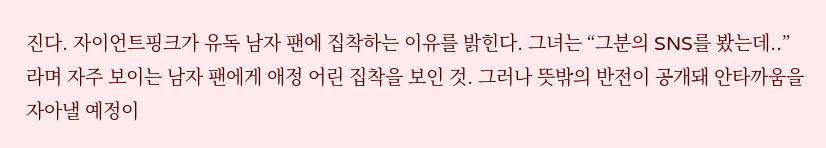진다. 자이언트핑크가 유독 남자 팬에 집착하는 이유를 밝힌다. 그녀는 “그분의 SNS를 봤는데..”라며 자주 보이는 남자 팬에게 애정 어린 집착을 보인 것. 그러나 뜻밖의 반전이 공개돼 안타까움을 자아낼 예정이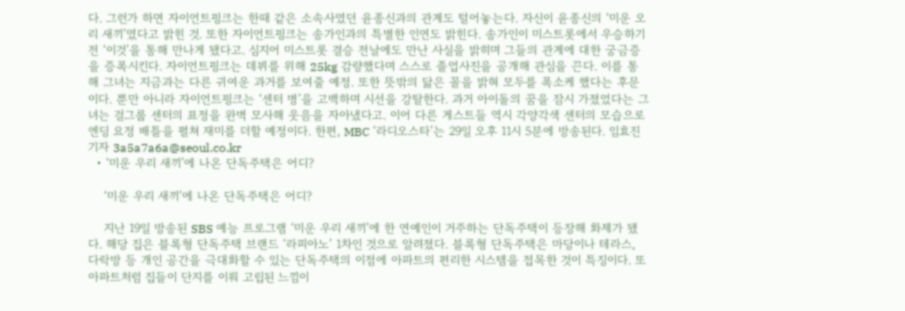다. 그런가 하면 자이언트핑크는 한때 같은 소속사였던 윤종신과의 관계도 털어놓는다. 자신이 윤종신의 ‘미운 오리 새끼’였다고 밝힌 것. 또한 자이언트핑크는 송가인과의 특별한 인연도 밝힌다. 송가인이 미스트롯에서 우승하기 전 ‘이것’을 통해 만나게 됐다고. 심지어 미스트롯 결승 전날에도 만난 사실을 밝히며 그들의 관계에 대한 궁금증을 증폭시킨다. 자이언트핑크는 데뷔를 위해 25kg 감량했다며 스스로 졸업사진을 공개해 관심을 끈다. 이를 통해 그녀는 지금과는 다른 귀여운 과거를 보여줄 예정. 또한 뜻밖의 닮은 꼴을 밝혀 모두를 폭소케 했다는 후문이다. 뿐만 아니라 자이언트핑크는 ‘센터 병’을 고백하며 시선을 강탈한다. 과거 아이돌의 꿈을 잠시 가졌었다는 그녀는 걸그룹 센터의 표정을 완벽 모사해 웃음을 자아냈다고. 이어 다른 게스트들 역시 각양각색 센터의 모습으로 엔딩 요정 배틀을 펼쳐 재미를 더할 예정이다. 한편, MBC ‘라디오스타’는 29일 오후 11시 5분에 방송된다. 임효진 기자 3a5a7a6a@seoul.co.kr
  • ‘미운 우리 새끼’에 나온 단독주택은 어디?

    ‘미운 우리 새끼’에 나온 단독주택은 어디?

    지난 19일 방송된 SBS 예능 프로그램 ‘미운 우리 새끼’에 한 연예인이 거주하는 단독주택이 등장해 화제가 됐다. 해당 집은 블록형 단독주택 브랜드 ‘라피아노’ 1차인 것으로 알려졌다. 블록형 단독주택은 마당이나 테라스, 다락방 등 개인 공간을 극대화할 수 있는 단독주택의 이점에 아파트의 편리한 시스템을 접목한 것이 특징이다. 또 아파트처럼 집들이 단지를 이뤄 고립된 느낌이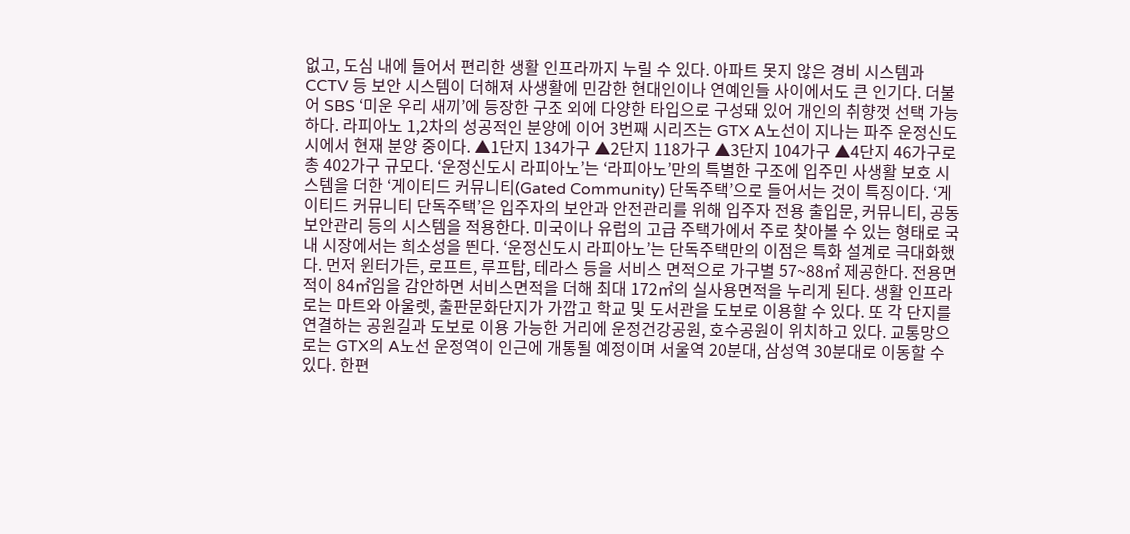없고, 도심 내에 들어서 편리한 생활 인프라까지 누릴 수 있다. 아파트 못지 않은 경비 시스템과 CCTV 등 보안 시스템이 더해져 사생활에 민감한 현대인이나 연예인들 사이에서도 큰 인기다. 더불어 SBS ‘미운 우리 새끼’에 등장한 구조 외에 다양한 타입으로 구성돼 있어 개인의 취향껏 선택 가능하다. 라피아노 1,2차의 성공적인 분양에 이어 3번째 시리즈는 GTX A노선이 지나는 파주 운정신도시에서 현재 분양 중이다. ▲1단지 134가구 ▲2단지 118가구 ▲3단지 104가구 ▲4단지 46가구로 총 402가구 규모다. ‘운정신도시 라피아노’는 ‘라피아노’만의 특별한 구조에 입주민 사생활 보호 시스템을 더한 ‘게이티드 커뮤니티(Gated Community) 단독주택’으로 들어서는 것이 특징이다. ‘게이티드 커뮤니티 단독주택’은 입주자의 보안과 안전관리를 위해 입주자 전용 출입문, 커뮤니티, 공동보안관리 등의 시스템을 적용한다. 미국이나 유럽의 고급 주택가에서 주로 찾아볼 수 있는 형태로 국내 시장에서는 희소성을 띈다. ‘운정신도시 라피아노’는 단독주택만의 이점은 특화 설계로 극대화했다. 먼저 윈터가든, 로프트, 루프탑, 테라스 등을 서비스 면적으로 가구별 57~88㎡ 제공한다. 전용면적이 84㎡임을 감안하면 서비스면적을 더해 최대 172㎡의 실사용면적을 누리게 된다. 생활 인프라로는 마트와 아울렛, 출판문화단지가 가깝고 학교 및 도서관을 도보로 이용할 수 있다. 또 각 단지를 연결하는 공원길과 도보로 이용 가능한 거리에 운정건강공원, 호수공원이 위치하고 있다. 교통망으로는 GTX의 A노선 운정역이 인근에 개통될 예정이며 서울역 20분대, 삼성역 30분대로 이동할 수 있다. 한편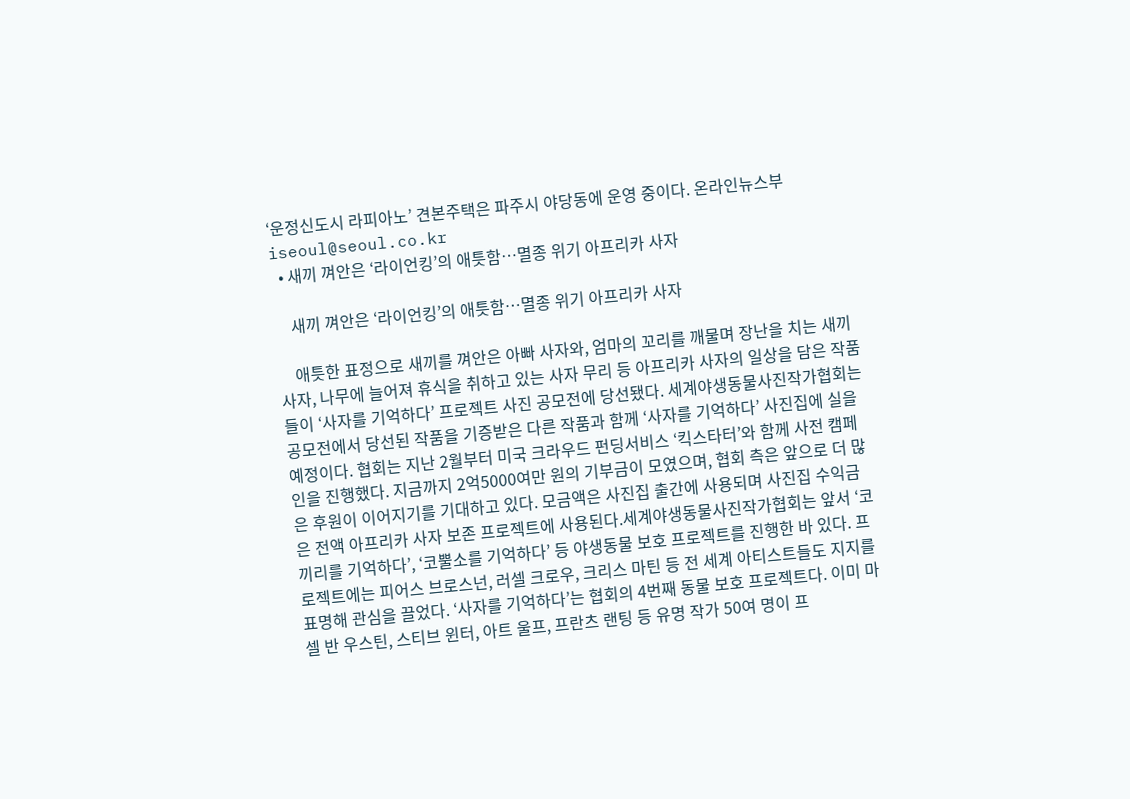‘운정신도시 라피아노’ 견본주택은 파주시 야당동에 운영 중이다. 온라인뉴스부 iseoul@seoul.co.kr
  • 새끼 껴안은 ‘라이언킹’의 애틋함…멸종 위기 아프리카 사자

    새끼 껴안은 ‘라이언킹’의 애틋함…멸종 위기 아프리카 사자

    애틋한 표정으로 새끼를 껴안은 아빠 사자와, 엄마의 꼬리를 깨물며 장난을 치는 새끼 사자, 나무에 늘어져 휴식을 취하고 있는 사자 무리 등 아프리카 사자의 일상을 담은 작품들이 ‘사자를 기억하다’ 프로젝트 사진 공모전에 당선됐다. 세계야생동물사진작가협회는 공모전에서 당선된 작품을 기증받은 다른 작품과 함께 ‘사자를 기억하다’ 사진집에 실을 예정이다. 협회는 지난 2월부터 미국 크라우드 펀딩서비스 ‘킥스타터’와 함께 사전 캠페인을 진행했다. 지금까지 2억5000여만 원의 기부금이 모였으며, 협회 측은 앞으로 더 많은 후원이 이어지기를 기대하고 있다. 모금액은 사진집 출간에 사용되며 사진집 수익금은 전액 아프리카 사자 보존 프로젝트에 사용된다.세계야생동물사진작가협회는 앞서 ‘코끼리를 기억하다’, ‘코뿔소를 기억하다’ 등 야생동물 보호 프로젝트를 진행한 바 있다. 프로젝트에는 피어스 브로스넌, 러셀 크로우, 크리스 마틴 등 전 세계 아티스트들도 지지를 표명해 관심을 끌었다. ‘사자를 기억하다’는 협회의 4번째 동물 보호 프로젝트다. 이미 마셀 반 우스틴, 스티브 윈터, 아트 울프, 프란츠 랜팅 등 유명 작가 50여 명이 프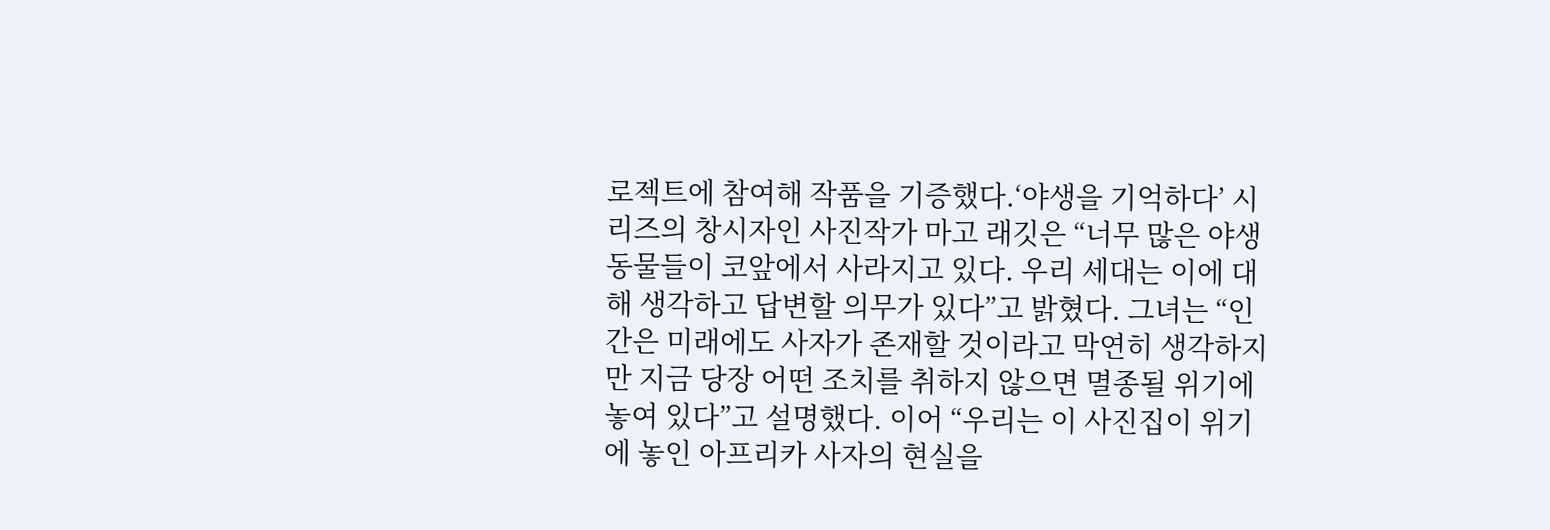로젝트에 참여해 작품을 기증했다.‘야생을 기억하다’ 시리즈의 창시자인 사진작가 마고 래깃은 “너무 많은 야생동물들이 코앞에서 사라지고 있다. 우리 세대는 이에 대해 생각하고 답변할 의무가 있다”고 밝혔다. 그녀는 “인간은 미래에도 사자가 존재할 것이라고 막연히 생각하지만 지금 당장 어떤 조치를 취하지 않으면 멸종될 위기에 놓여 있다”고 설명했다. 이어 “우리는 이 사진집이 위기에 놓인 아프리카 사자의 현실을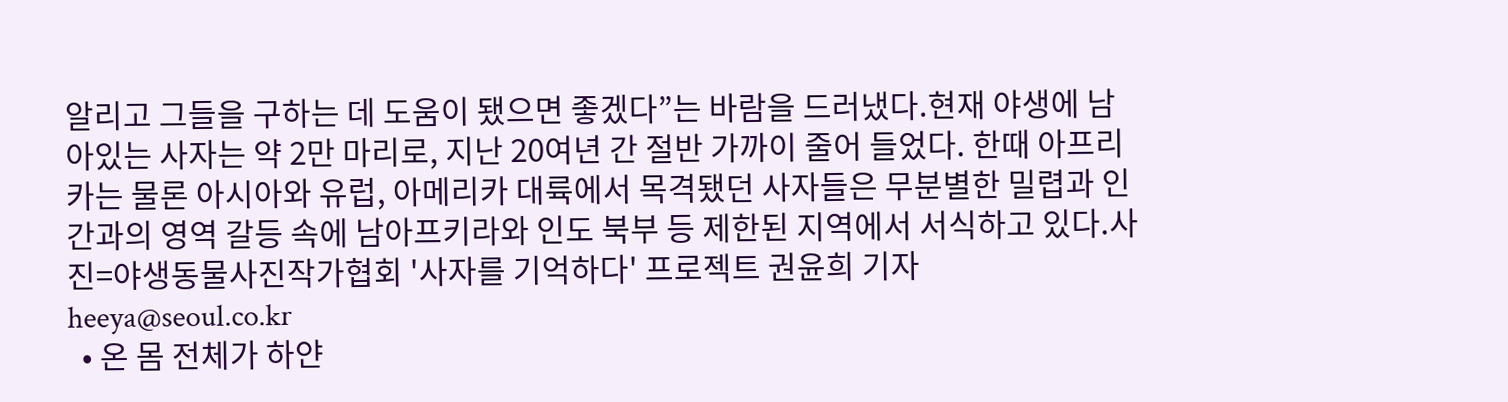알리고 그들을 구하는 데 도움이 됐으면 좋겠다”는 바람을 드러냈다.현재 야생에 남아있는 사자는 약 2만 마리로, 지난 20여년 간 절반 가까이 줄어 들었다. 한때 아프리카는 물론 아시아와 유럽, 아메리카 대륙에서 목격됐던 사자들은 무분별한 밀렵과 인간과의 영역 갈등 속에 남아프키라와 인도 북부 등 제한된 지역에서 서식하고 있다.사진=야생동물사진작가협회 '사자를 기억하다' 프로젝트 권윤희 기자 heeya@seoul.co.kr
  • 온 몸 전체가 하얀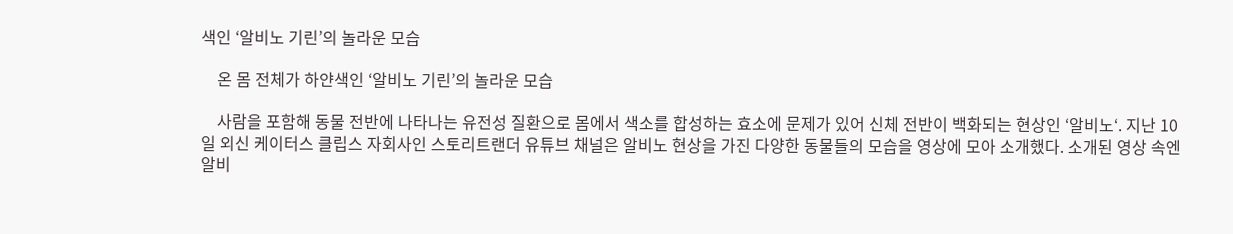색인 ‘알비노 기린’의 놀라운 모습

    온 몸 전체가 하얀색인 ‘알비노 기린’의 놀라운 모습

    사람을 포함해 동물 전반에 나타나는 유전성 질환으로 몸에서 색소를 합성하는 효소에 문제가 있어 신체 전반이 백화되는 현상인 ‘알비노‘. 지난 10일 외신 케이터스 클립스 자회사인 스토리트랜더 유튜브 채널은 알비노 현상을 가진 다양한 동물들의 모습을 영상에 모아 소개했다. 소개된 영상 속엔 알비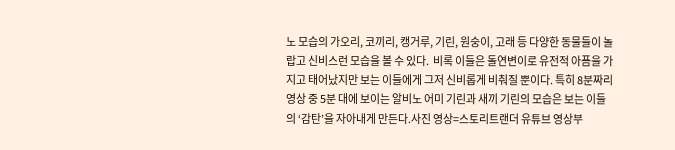노 모습의 가오리, 코끼리, 캥거루, 기린, 원숭이, 고래 등 다양한 동물들이 놀랍고 신비스런 모습을 볼 수 있다.  비록 이들은 돌연변이로 유전적 아픔을 가지고 태어났지만 보는 이들에게 그저 신비롭게 비춰질 뿐이다. 특히 8분짜리 영상 중 5분 대에 보이는 알비노 어미 기린과 새끼 기린의 모습은 보는 이들의 ‘감탄’을 자아내게 만든다.사진 영상=스토리트랜더 유튜브 영상부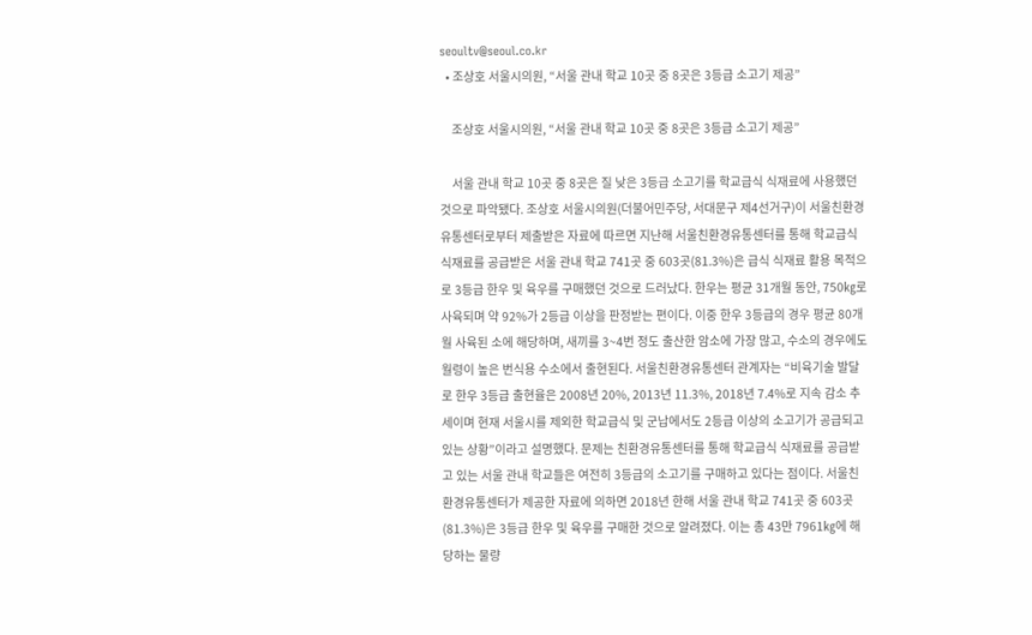seoultv@seoul.co.kr
  • 조상호 서울시의원, “서울 관내 학교 10곳 중 8곳은 3등급 소고기 제공”

    조상호 서울시의원, “서울 관내 학교 10곳 중 8곳은 3등급 소고기 제공”

    서울 관내 학교 10곳 중 8곳은 질 낮은 3등급 소고기를 학교급식 식재료에 사용했던 것으로 파악됐다. 조상호 서울시의원(더불어민주당, 서대문구 제4선거구)이 서울친환경유통센터로부터 제출받은 자료에 따르면 지난해 서울친환경유통센터를 통해 학교급식 식재료를 공급받은 서울 관내 학교 741곳 중 603곳(81.3%)은 급식 식재료 활용 목적으로 3등급 한우 및 육우를 구매했던 것으로 드러났다. 한우는 평균 31개월 동안, 750㎏로 사육되며 약 92%가 2등급 이상을 판정받는 편이다. 이중 한우 3등급의 경우 평균 80개월 사육된 소에 해당하며, 새끼를 3~4번 정도 출산한 암소에 가장 많고, 수소의 경우에도 월령이 높은 번식용 수소에서 출현된다. 서울친환경유통센터 관계자는 “비육기술 발달로 한우 3등급 출현율은 2008년 20%, 2013년 11.3%, 2018년 7.4%로 지속 감소 추세이며 현재 서울시를 제외한 학교급식 및 군납에서도 2등급 이상의 소고기가 공급되고 있는 상황”이라고 설명했다. 문제는 친환경유통센터를 통해 학교급식 식재료를 공급받고 있는 서울 관내 학교들은 여전히 3등급의 소고기를 구매하고 있다는 점이다. 서울친환경유통센터가 제공한 자료에 의하면 2018년 한해 서울 관내 학교 741곳 중 603곳(81.3%)은 3등급 한우 및 육우를 구매한 것으로 알려졌다. 이는 총 43만 7961㎏에 해당하는 물량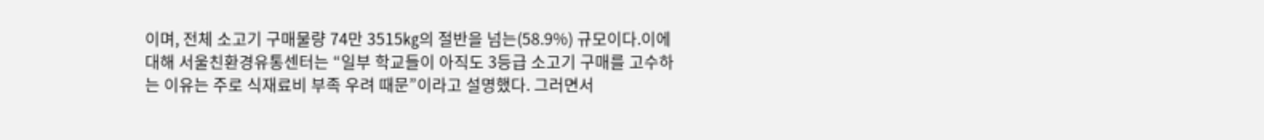이며, 전체 소고기 구매물량 74만 3515㎏의 절반을 넘는(58.9%) 규모이다.이에 대해 서울친환경유통센터는 “일부 학교들이 아직도 3등급 소고기 구매를 고수하는 이유는 주로 식재료비 부족 우려 때문”이라고 설명했다. 그러면서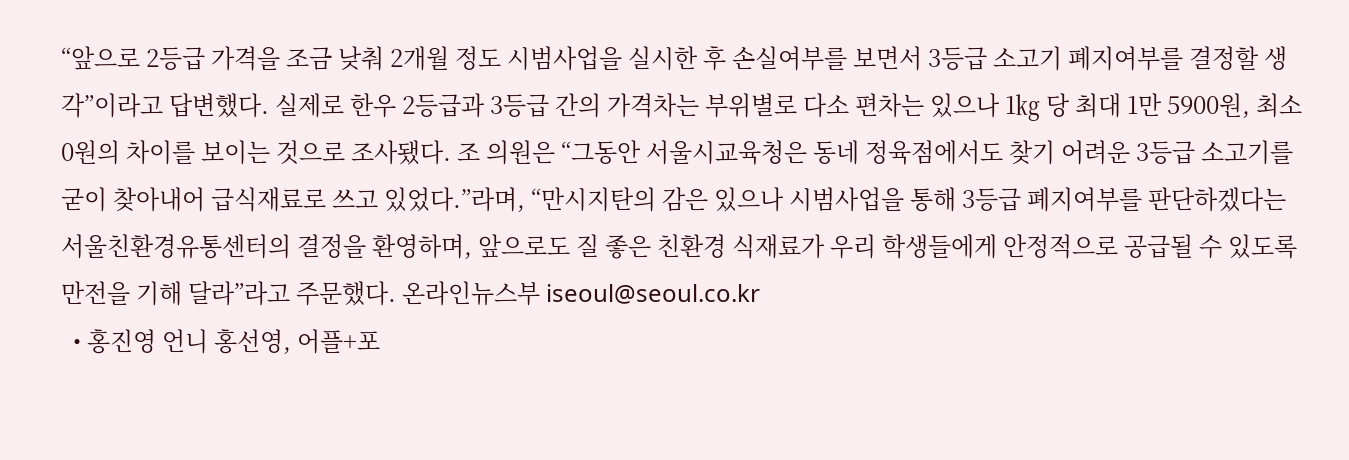“앞으로 2등급 가격을 조금 낮춰 2개월 정도 시범사업을 실시한 후 손실여부를 보면서 3등급 소고기 폐지여부를 결정할 생각”이라고 답변했다. 실제로 한우 2등급과 3등급 간의 가격차는 부위별로 다소 편차는 있으나 1㎏ 당 최대 1만 5900원, 최소 0원의 차이를 보이는 것으로 조사됐다. 조 의원은 “그동안 서울시교육청은 동네 정육점에서도 찾기 어려운 3등급 소고기를 굳이 찾아내어 급식재료로 쓰고 있었다.”라며, “만시지탄의 감은 있으나 시범사업을 통해 3등급 폐지여부를 판단하겠다는 서울친환경유통센터의 결정을 환영하며, 앞으로도 질 좋은 친환경 식재료가 우리 학생들에게 안정적으로 공급될 수 있도록 만전을 기해 달라”라고 주문했다. 온라인뉴스부 iseoul@seoul.co.kr
  • 홍진영 언니 홍선영, 어플+포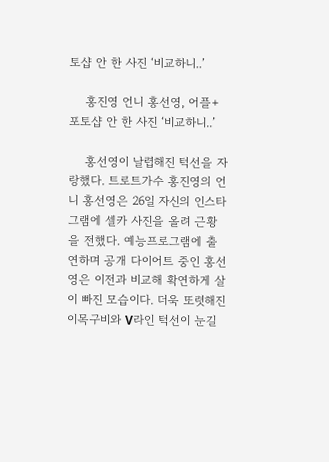토샵 안 한 사진 ‘비교하니..’

    홍진영 언니 홍선영, 어플+포토샵 안 한 사진 ‘비교하니..’

    홍선영이 날렵해진 턱선을 자랑했다. 트로트가수 홍진영의 언니 홍선영은 26일 자신의 인스타그램에 셀카 사진을 올려 근황을 전했다. 예능프로그램에 출연하며 공개 다이어트 중인 홍선영은 이전과 비교해 확연하게 살이 빠진 모습이다. 더욱 또렷해진 이목구비와 V라인 턱선이 눈길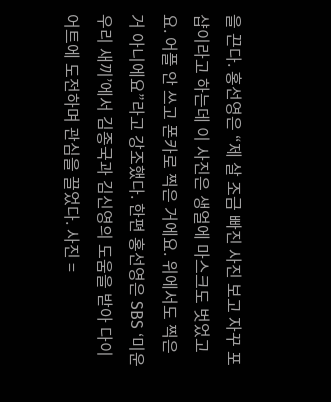을 끈다. 홍선영은 “제 살 조금 빠진 사진 보고 자꾸 포샵이라고 하는데 이 사진은 생얼에 마스크도 벗었고요. 어플 안 쓰고 폰카로 찍은 거에요. 위에서도 찍은 거 아니에요”라고 강조했다. 한편 홍선영은 SBS ‘미운 우리 새끼’에서 김종국과 김신영의 도움을 받아 다이어트에 도전하며 관심을 끌었다. 사진 =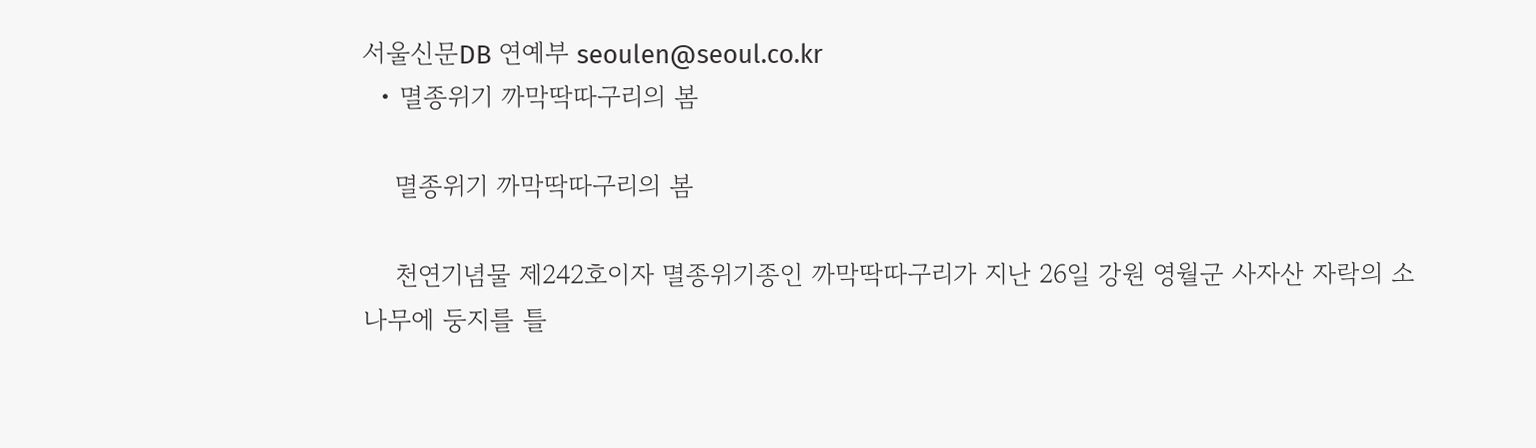서울신문DB 연예부 seoulen@seoul.co.kr
  • 멸종위기 까막딱따구리의 봄

    멸종위기 까막딱따구리의 봄

    천연기념물 제242호이자 멸종위기종인 까막딱따구리가 지난 26일 강원 영월군 사자산 자락의 소나무에 둥지를 틀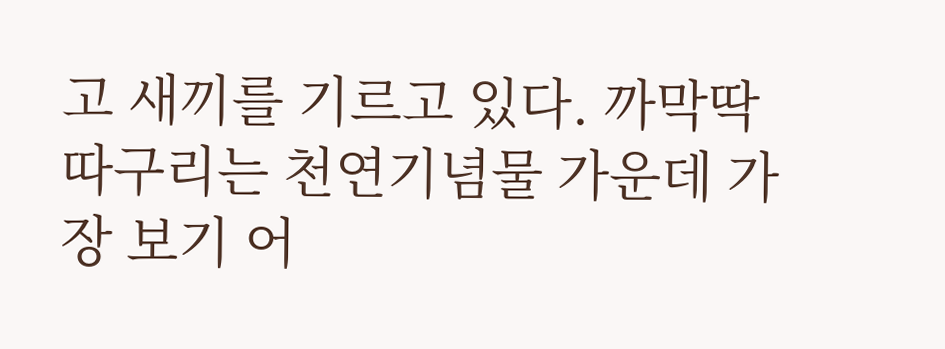고 새끼를 기르고 있다. 까막딱따구리는 천연기념물 가운데 가장 보기 어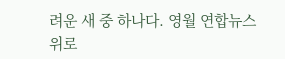려운 새 중 하나다. 영월 연합뉴스
위로